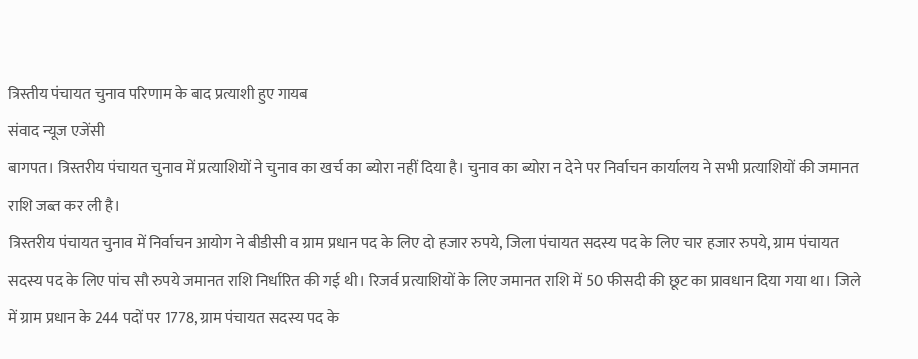त्रिस्तीय पंचायत चुनाव परिणाम के बाद प्रत्याशी हुए गायब
संवाद न्यूज एजेंसी
बागपत। त्रिस्तरीय पंचायत चुनाव में प्रत्याशियों ने चुनाव का खर्च का ब्योरा नहीं दिया है। चुनाव का ब्योरा न देने पर निर्वाचन कार्यालय ने सभी प्रत्याशियों की जमानत राशि जब्त कर ली है।
त्रिस्तरीय पंचायत चुनाव में निर्वाचन आयोग ने बीडीसी व ग्राम प्रधान पद के लिए दो हजार रुपये, जिला पंचायत सदस्य पद के लिए चार हजार रुपये, ग्राम पंचायत सदस्य पद के लिए पांच सौ रुपये जमानत राशि निर्धारित की गई थी। रिजर्व प्रत्याशियों के लिए जमानत राशि में 50 फीसदी की छूट का प्रावधान दिया गया था। जिले में ग्राम प्रधान के 244 पदों पर 1778, ग्राम पंचायत सदस्य पद के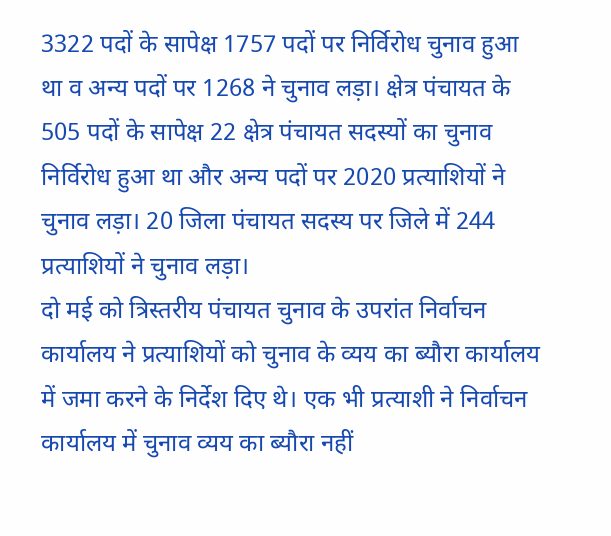3322 पदों के सापेक्ष 1757 पदों पर निर्विरोध चुनाव हुआ था व अन्य पदों पर 1268 ने चुनाव लड़ा। क्षेत्र पंचायत के 505 पदों के सापेक्ष 22 क्षेत्र पंचायत सदस्यों का चुनाव निर्विरोध हुआ था और अन्य पदों पर 2020 प्रत्याशियों ने चुनाव लड़ा। 20 जिला पंचायत सदस्य पर जिले में 244 प्रत्याशियों ने चुनाव लड़ा।
दो मई को त्रिस्तरीय पंचायत चुनाव के उपरांत निर्वाचन कार्यालय ने प्रत्याशियों को चुनाव के व्यय का ब्यौरा कार्यालय में जमा करने के निर्देश दिए थे। एक भी प्रत्याशी ने निर्वाचन कार्यालय में चुनाव व्यय का ब्यौरा नहीं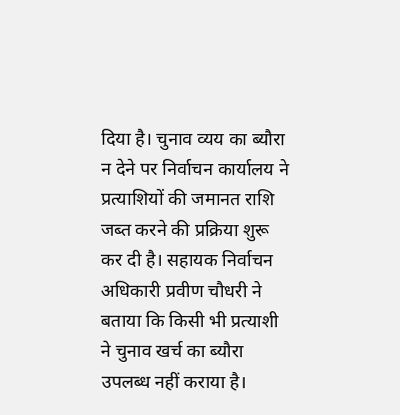दिया है। चुनाव व्यय का ब्यौरा न देने पर निर्वाचन कार्यालय ने प्रत्याशियों की जमानत राशि जब्त करने की प्रक्रिया शुरू कर दी है। सहायक निर्वाचन अधिकारी प्रवीण चौधरी ने बताया कि किसी भी प्रत्याशी ने चुनाव खर्च का ब्यौरा उपलब्ध नहीं कराया है।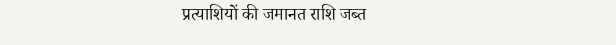प्रत्याशियों की जमानत राशि जब्त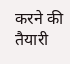करने की तैयारी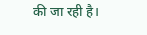की जा रही है।